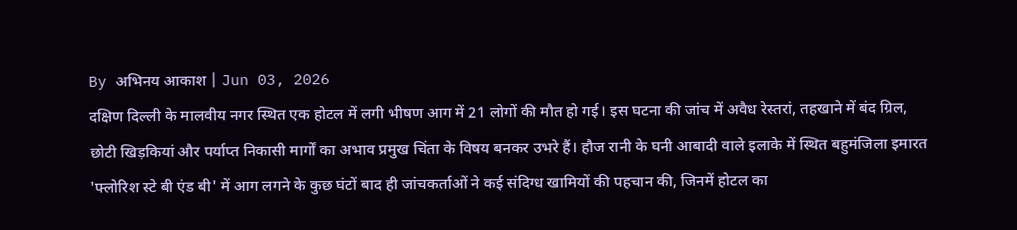By अभिनय आकाश | Jun 03, 2026
दक्षिण दिल्ली के मालवीय नगर स्थित एक होटल में लगी भीषण आग में 21 लोगों की मौत हो गई। इस घटना की जांच में अवैध रेस्तरां, तहखाने में बंद ग्रिल, छोटी खिड़कियां और पर्याप्त निकासी मार्गों का अभाव प्रमुख चिंता के विषय बनकर उभरे हैं। हौज रानी के घनी आबादी वाले इलाके में स्थित बहुमंजिला इमारत 'फ्लोरिश स्टे बी एंड बी' में आग लगने के कुछ घंटों बाद ही जांचकर्ताओं ने कई संदिग्ध खामियों की पहचान की, जिनमें होटल का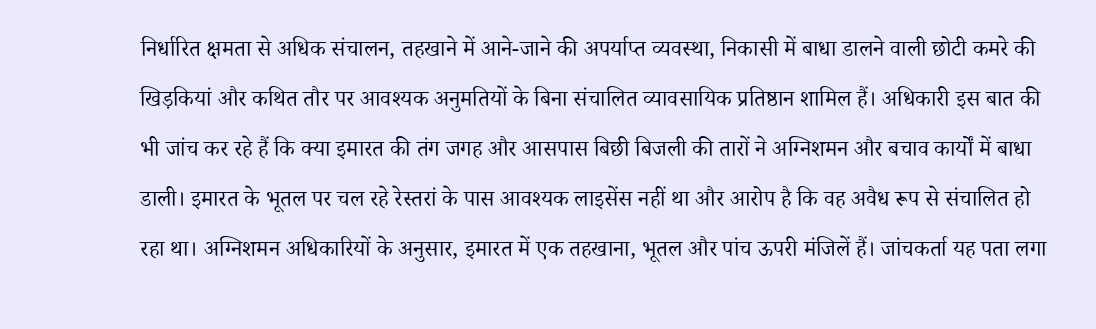निर्धारित क्षमता से अधिक संचालन, तहखाने में आने-जाने की अपर्याप्त व्यवस्था, निकासी में बाधा डालने वाली छोटी कमरे की खिड़कियां और कथित तौर पर आवश्यक अनुमतियों के बिना संचालित व्यावसायिक प्रतिष्ठान शामिल हैं। अधिकारी इस बात की भी जांच कर रहे हैं कि क्या इमारत की तंग जगह और आसपास बिछी बिजली की तारों ने अग्निशमन और बचाव कार्यों में बाधा डाली। इमारत के भूतल पर चल रहे रेस्तरां के पास आवश्यक लाइसेंस नहीं था और आरोप है कि वह अवैध रूप से संचालित हो रहा था। अग्निशमन अधिकारियों के अनुसार, इमारत में एक तहखाना, भूतल और पांच ऊपरी मंजिलें हैं। जांचकर्ता यह पता लगा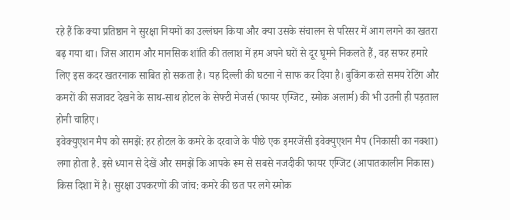रहे हैं कि क्या प्रतिष्ठान ने सुरक्षा नियमों का उल्लंघन किया और क्या उसके संचालन से परिसर में आग लगने का खतरा बढ़ गया था। जिस आराम और मानसिक शांति की तलाश में हम अपने घरों से दूर घूमने निकलते हैं, वह सफर हमारे लिए इस कदर खतरनाक साबित हो सकता है। यह दिल्ली की घटना ने साफ कर दिया है। बुकिंग करते समय रेटिंग और कमरों की सजावट देखने के साथ-साथ होटल के सेफ्टी मेजर्स (फायर एग्जिट, स्मोक अलार्म) की भी उतनी ही पड़ताल होनी चाहिए।
इवेक्युएशन मैप को समझें: हर होटल के कमरे के दरवाजे के पीछे एक इमरजेंसी इवेक्युएशन मैप (निकासी का नक्शा) लगा होता है. इसे ध्यान से देखें और समझें कि आपके रूम से सबसे नजदीकी फायर एग्जिट (आपातकालीन निकास) किस दिशा में है। सुरक्षा उपकरणों की जांच: कमरे की छत पर लगे स्मोक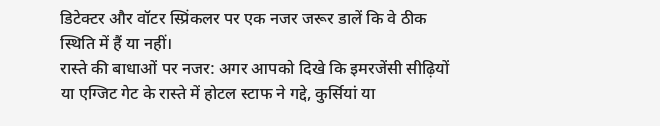डिटेक्टर और वॉटर स्प्रिंकलर पर एक नजर जरूर डालें कि वे ठीक स्थिति में हैं या नहीं।
रास्ते की बाधाओं पर नजर: अगर आपको दिखे कि इमरजेंसी सीढ़ियों या एग्जिट गेट के रास्ते में होटल स्टाफ ने गद्दे, कुर्सियां या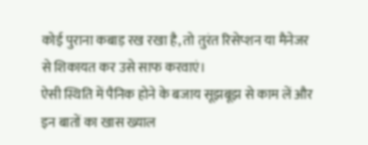कोई पुराना कबाड़ रख रखा है, तो तुरंत रिसेप्शन या मैनेजर से शिकायत कर उसे साफ करवाएं।
ऐसी स्थिति में पैनिक होने के बजाय सूझबूझ से काम लें और इन बातों का खास ख्याल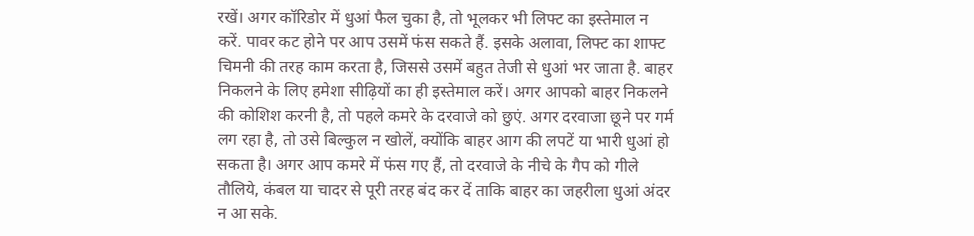रखें। अगर कॉरिडोर में धुआं फैल चुका है, तो भूलकर भी लिफ्ट का इस्तेमाल न करें. पावर कट होने पर आप उसमें फंस सकते हैं. इसके अलावा, लिफ्ट का शाफ्ट चिमनी की तरह काम करता है, जिससे उसमें बहुत तेजी से धुआं भर जाता है. बाहर निकलने के लिए हमेशा सीढ़ियों का ही इस्तेमाल करें। अगर आपको बाहर निकलने की कोशिश करनी है, तो पहले कमरे के दरवाजे को छुएं. अगर दरवाजा छूने पर गर्म लग रहा है, तो उसे बिल्कुल न खोलें, क्योंकि बाहर आग की लपटें या भारी धुआं हो सकता है। अगर आप कमरे में फंस गए हैं, तो दरवाजे के नीचे के गैप को गीले तौलिये, कंबल या चादर से पूरी तरह बंद कर दें ताकि बाहर का जहरीला धुआं अंदर न आ सके.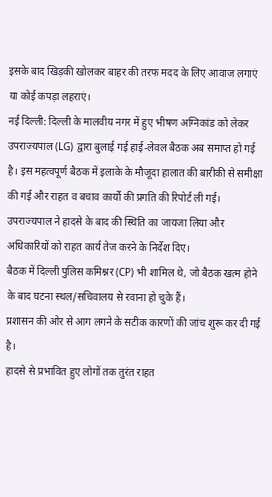इसके बाद खिड़की खोलकर बाहर की तरफ मदद के लिए आवाज लगाएं या कोई कपड़ा लहराएं।
नई दिल्ली: दिल्ली के मालवीय नगर में हुए भीषण अग्निकांड को लेकर उपराज्यपाल (LG) द्वारा बुलाई गई हाई-लेवल बैठक अब समाप्त हो गई है। इस महत्वपूर्ण बैठक में इलाके के मौजूदा हालात की बारीकी से समीक्षा की गई और राहत व बचाव कार्यों की प्रगति की रिपोर्ट ली गई।
उपराज्यपाल ने हादसे के बाद की स्थिति का जायजा लिया और अधिकारियों को राहत कार्य तेज करने के निर्देश दिए।
बैठक में दिल्ली पुलिस कमिश्नर (CP) भी शामिल थे, जो बैठक खत्म होने के बाद घटना स्थल/सचिवालय से रवाना हो चुके हैं।
प्रशासन की ओर से आग लगने के सटीक कारणों की जांच शुरू कर दी गई है।
हादसे से प्रभावित हुए लोगों तक तुरंत राहत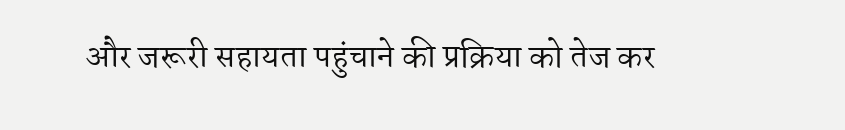और जरूरी सहायता पहुंचाने की प्रक्रिया को तेज कर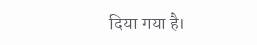दिया गया है।